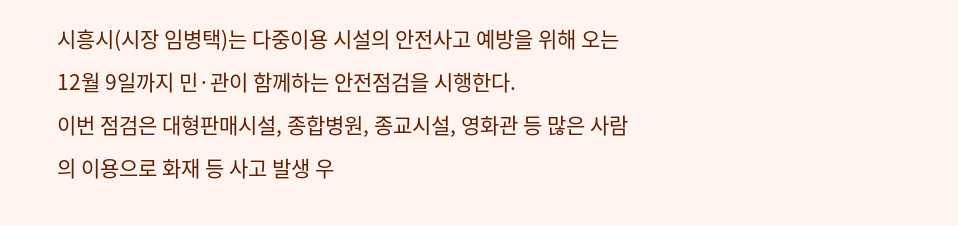시흥시(시장 임병택)는 다중이용 시설의 안전사고 예방을 위해 오는 12월 9일까지 민·관이 함께하는 안전점검을 시행한다.
이번 점검은 대형판매시설, 종합병원, 종교시설, 영화관 등 많은 사람의 이용으로 화재 등 사고 발생 우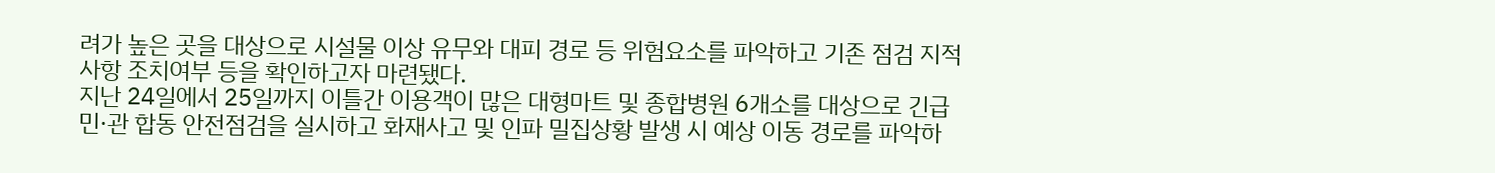려가 높은 곳을 대상으로 시설물 이상 유무와 대피 경로 등 위험요소를 파악하고 기존 점검 지적사항 조치여부 등을 확인하고자 마련됐다.
지난 24일에서 25일까지 이틀간 이용객이 많은 대형마트 및 종합병원 6개소를 대상으로 긴급 민·관 합동 안전점검을 실시하고 화재사고 및 인파 밀집상황 발생 시 예상 이동 경로를 파악하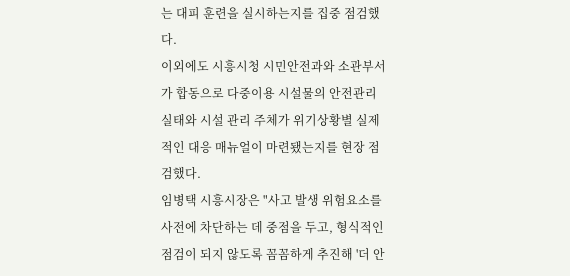는 대피 훈련을 실시하는지를 집중 점검했다.
이외에도 시흥시청 시민안전과와 소관부서가 합동으로 다중이용 시설물의 안전관리 실태와 시설 관리 주체가 위기상황별 실제적인 대응 매뉴얼이 마련됐는지를 현장 점검했다.
임병택 시흥시장은 "사고 발생 위험요소를 사전에 차단하는 데 중점을 두고, 형식적인 점검이 되지 않도록 꼼꼼하게 추진해 '더 안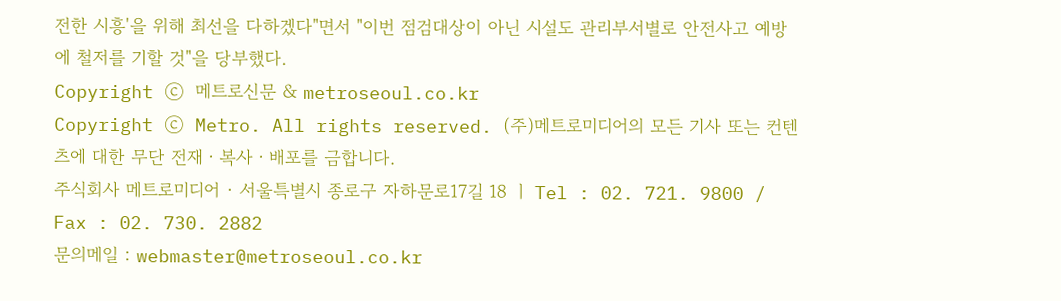전한 시흥'을 위해 최선을 다하겠다"면서 "이번 점검대상이 아닌 시설도 관리부서별로 안전사고 예방에 철저를 기할 것"을 당부했다.
Copyright ⓒ 메트로신문 & metroseoul.co.kr
Copyright ⓒ Metro. All rights reserved. (주)메트로미디어의 모든 기사 또는 컨텐츠에 대한 무단 전재ㆍ복사ㆍ배포를 금합니다.
주식회사 메트로미디어 · 서울특별시 종로구 자하문로17길 18 ㅣ Tel : 02. 721. 9800 / Fax : 02. 730. 2882
문의메일 : webmaster@metroseoul.co.kr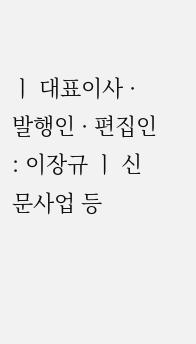ㅣ 대표이사 · 발행인 · 편집인 : 이장규 ㅣ 신문사업 등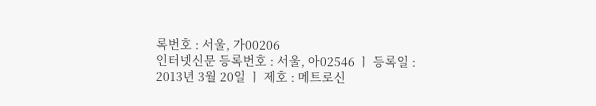록번호 : 서울, 가00206
인터넷신문 등록번호 : 서울, 아02546 ㅣ 등록일 : 2013년 3월 20일 ㅣ 제호 : 메트로신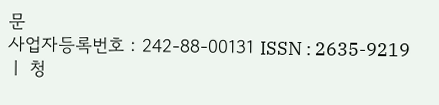문
사업자등록번호 : 242-88-00131 ISSN : 2635-9219 ㅣ 청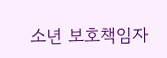소년 보호책임자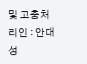및 고충처리인 : 안대성